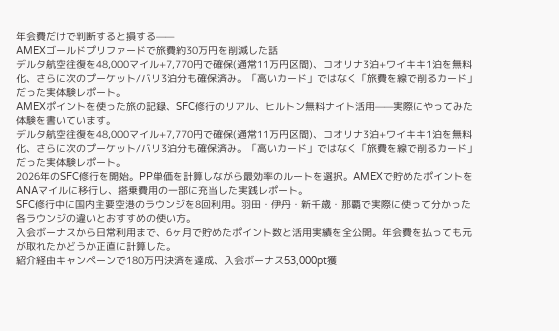年会費だけで判断すると損する——
AMEXゴールドプリファードで旅費約30万円を削減した話
デルタ航空往復を48,000マイル+7,770円で確保(通常11万円区間)、コオリナ3泊+ワイキキ1泊を無料化、さらに次のプーケット/バリ3泊分も確保済み。「高いカード」ではなく「旅費を線で削るカード」だった実体験レポート。
AMEXポイントを使った旅の記録、SFC修行のリアル、ヒルトン無料ナイト活用——実際にやってみた体験を書いています。
デルタ航空往復を48,000マイル+7,770円で確保(通常11万円区間)、コオリナ3泊+ワイキキ1泊を無料化、さらに次のプーケット/バリ3泊分も確保済み。「高いカード」ではなく「旅費を線で削るカード」だった実体験レポート。
2026年のSFC修行を開始。PP単価を計算しながら最効率のルートを選択。AMEXで貯めたポイントをANAマイルに移行し、搭乗費用の一部に充当した実践レポート。
SFC修行中に国内主要空港のラウンジを8回利用。羽田・伊丹・新千歳・那覇で実際に使って分かった各ラウンジの違いとおすすめの使い方。
入会ボーナスから日常利用まで、6ヶ月で貯めたポイント数と活用実績を全公開。年会費を払っても元が取れたかどうか正直に計算した。
紹介経由キャンペーンで180万円決済を達成、入会ボーナス53,000pt獲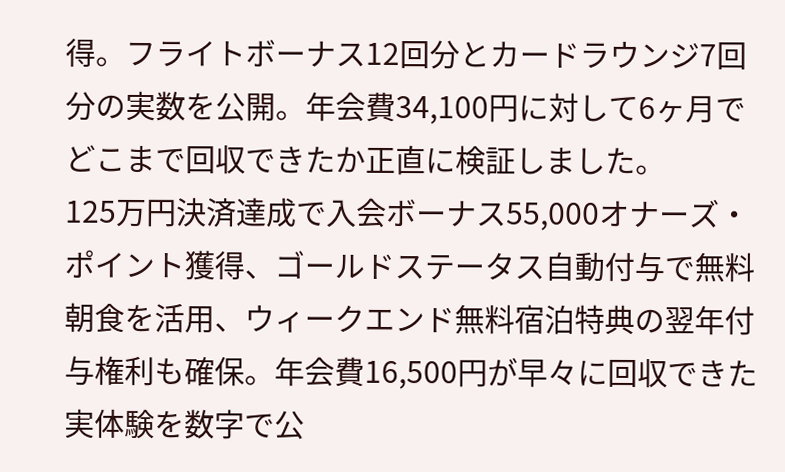得。フライトボーナス12回分とカードラウンジ7回分の実数を公開。年会費34,100円に対して6ヶ月でどこまで回収できたか正直に検証しました。
125万円決済達成で入会ボーナス55,000オナーズ・ポイント獲得、ゴールドステータス自動付与で無料朝食を活用、ウィークエンド無料宿泊特典の翌年付与権利も確保。年会費16,500円が早々に回収できた実体験を数字で公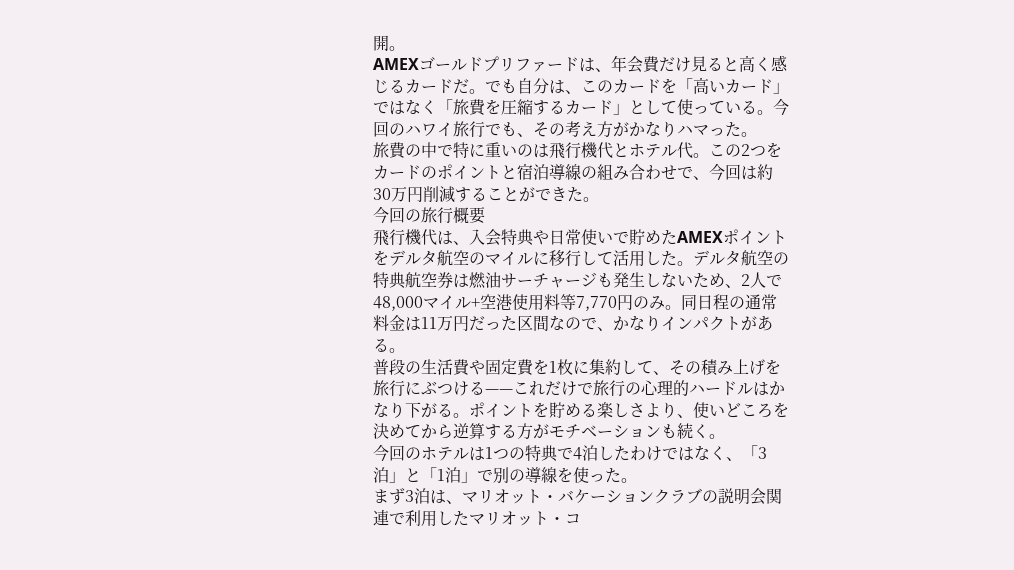開。
AMEXゴールドプリファードは、年会費だけ見ると高く感じるカードだ。でも自分は、このカードを「高いカード」ではなく「旅費を圧縮するカード」として使っている。今回のハワイ旅行でも、その考え方がかなりハマった。
旅費の中で特に重いのは飛行機代とホテル代。この2つをカードのポイントと宿泊導線の組み合わせで、今回は約30万円削減することができた。
今回の旅行概要
飛行機代は、入会特典や日常使いで貯めたAMEXポイントをデルタ航空のマイルに移行して活用した。デルタ航空の特典航空券は燃油サーチャージも発生しないため、2人で48,000マイル+空港使用料等7,770円のみ。同日程の通常料金は11万円だった区間なので、かなりインパクトがある。
普段の生活費や固定費を1枚に集約して、その積み上げを旅行にぶつける——これだけで旅行の心理的ハードルはかなり下がる。ポイントを貯める楽しさより、使いどころを決めてから逆算する方がモチベーションも続く。
今回のホテルは1つの特典で4泊したわけではなく、「3泊」と「1泊」で別の導線を使った。
まず3泊は、マリオット・バケーションクラブの説明会関連で利用したマリオット・コ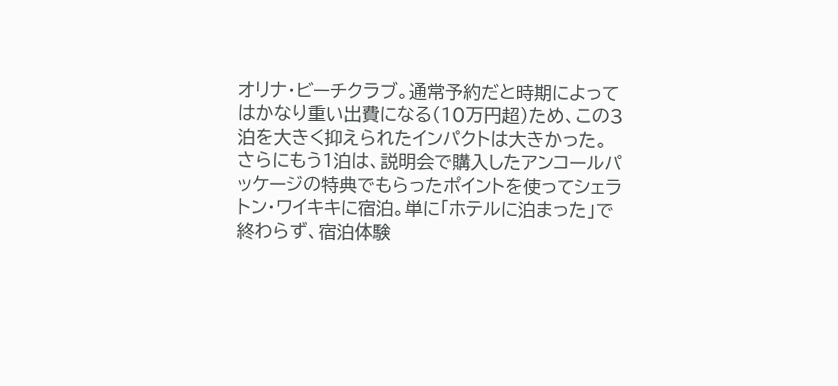オリナ・ビーチクラブ。通常予約だと時期によってはかなり重い出費になる(10万円超)ため、この3泊を大きく抑えられたインパクトは大きかった。
さらにもう1泊は、説明会で購入したアンコールパッケージの特典でもらったポイントを使ってシェラトン・ワイキキに宿泊。単に「ホテルに泊まった」で終わらず、宿泊体験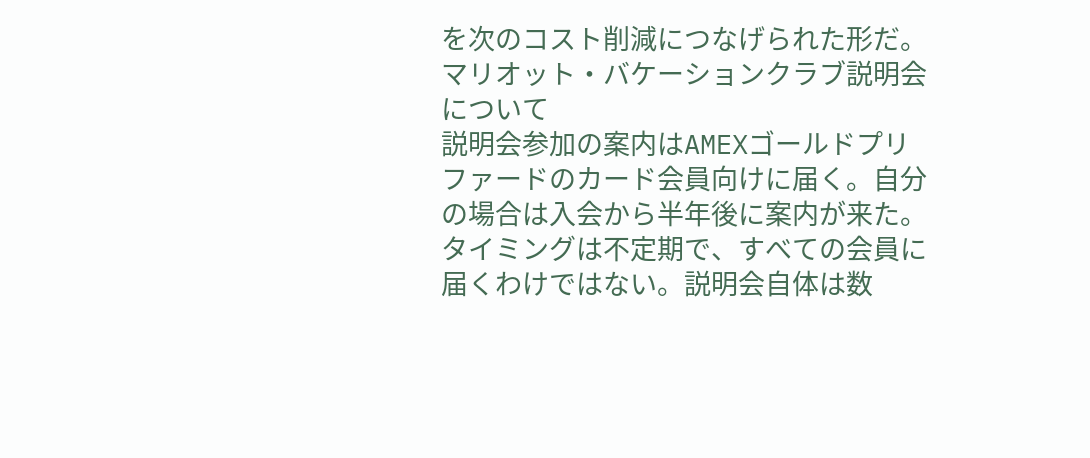を次のコスト削減につなげられた形だ。
マリオット・バケーションクラブ説明会について
説明会参加の案内はAMEXゴールドプリファードのカード会員向けに届く。自分の場合は入会から半年後に案内が来た。タイミングは不定期で、すべての会員に届くわけではない。説明会自体は数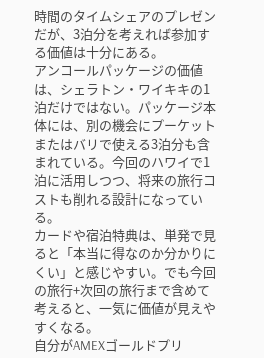時間のタイムシェアのプレゼンだが、3泊分を考えれば参加する価値は十分にある。
アンコールパッケージの価値は、シェラトン・ワイキキの1泊だけではない。パッケージ本体には、別の機会にプーケットまたはバリで使える3泊分も含まれている。今回のハワイで1泊に活用しつつ、将来の旅行コストも削れる設計になっている。
カードや宿泊特典は、単発で見ると「本当に得なのか分かりにくい」と感じやすい。でも今回の旅行+次回の旅行まで含めて考えると、一気に価値が見えやすくなる。
自分がAMEXゴールドプリ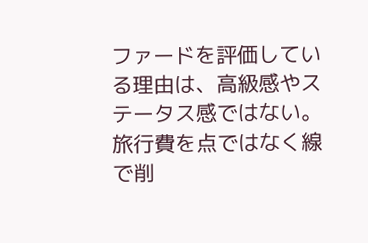ファードを評価している理由は、高級感やステータス感ではない。旅行費を点ではなく線で削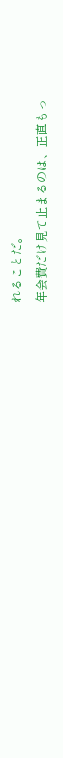れることだ。
年会費だけ見て止まるのは、正直もっ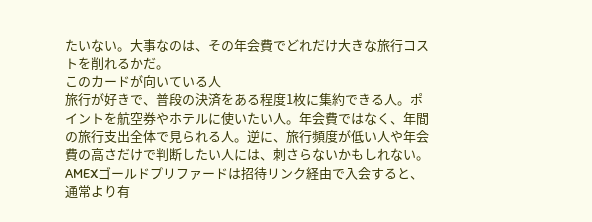たいない。大事なのは、その年会費でどれだけ大きな旅行コストを削れるかだ。
このカードが向いている人
旅行が好きで、普段の決済をある程度1枚に集約できる人。ポイントを航空券やホテルに使いたい人。年会費ではなく、年間の旅行支出全体で見られる人。逆に、旅行頻度が低い人や年会費の高さだけで判断したい人には、刺さらないかもしれない。
AMEXゴールドプリファードは招待リンク経由で入会すると、通常より有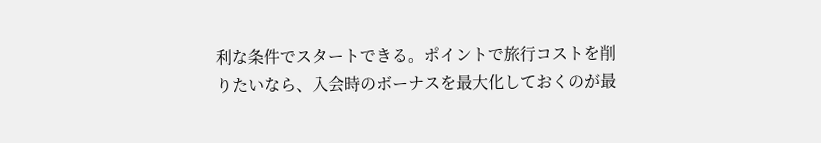利な条件でスタートできる。ポイントで旅行コストを削りたいなら、入会時のボーナスを最大化しておくのが最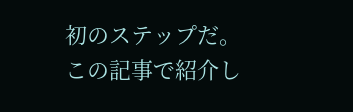初のステップだ。
この記事で紹介し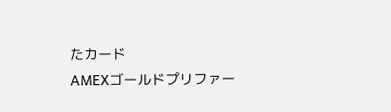たカード
AMEXゴールドプリファー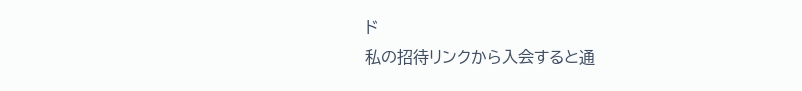ド
私の招待リンクから入会すると通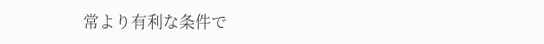常より有利な条件で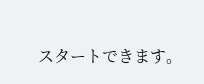スタートできます。